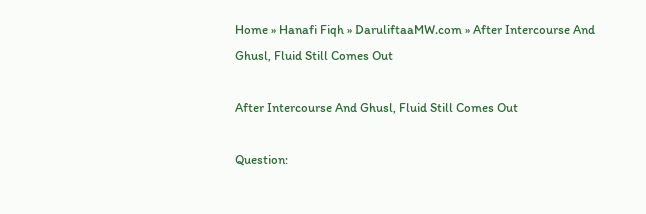Home » Hanafi Fiqh » DaruliftaaMW.com » After Intercourse And Ghusl, Fluid Still Comes Out

After Intercourse And Ghusl, Fluid Still Comes Out

Question: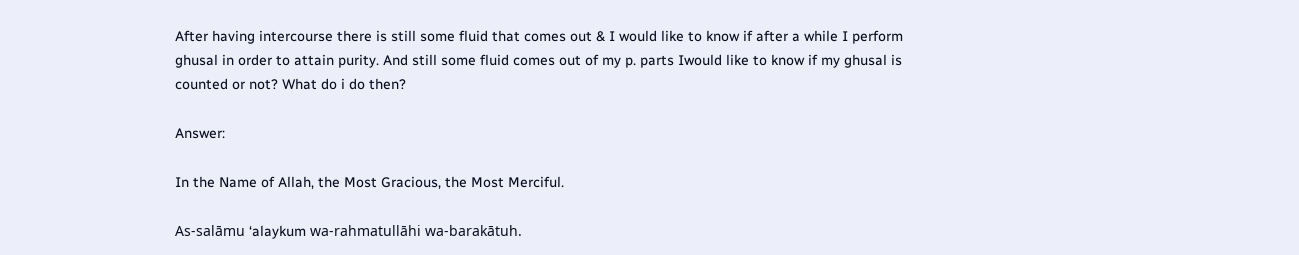After having intercourse there is still some fluid that comes out & I would like to know if after a while I perform ghusal in order to attain purity. And still some fluid comes out of my p. parts Iwould like to know if my ghusal is counted or not? What do i do then?

Answer:

In the Name of Allah, the Most Gracious, the Most Merciful.

As-salāmu ‘alaykum wa-rahmatullāhi wa-barakātuh.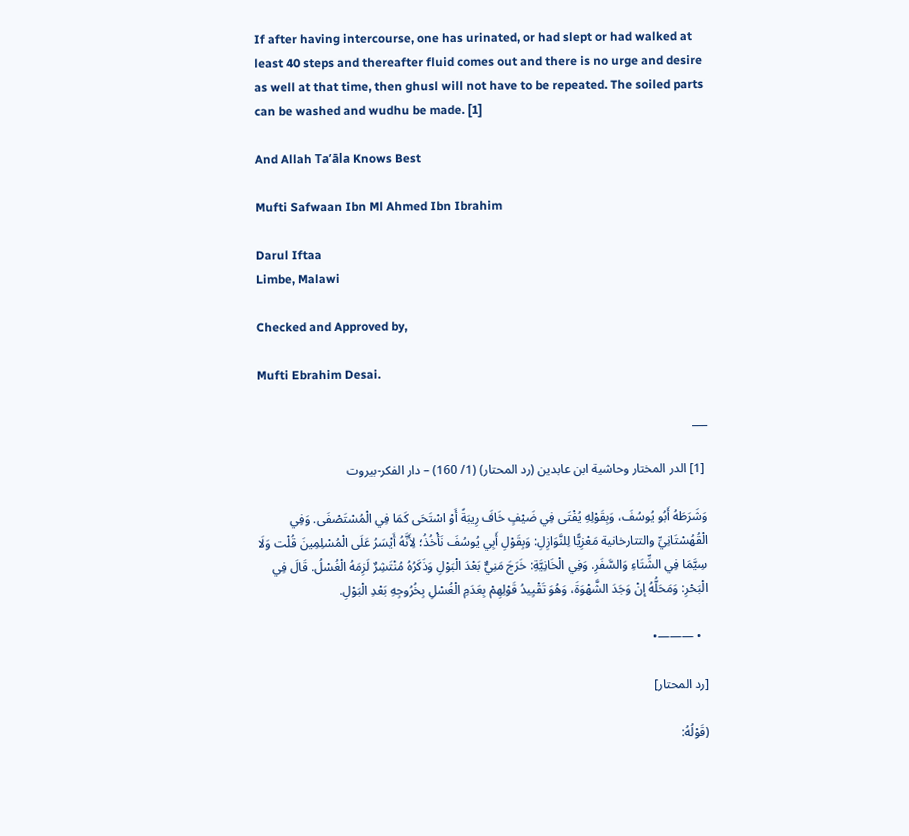If after having intercourse, one has urinated, or had slept or had walked at least 40 steps and thereafter fluid comes out and there is no urge and desire as well at that time, then ghusl will not have to be repeated. The soiled parts can be washed and wudhu be made. [1]

And Allah Ta’āla Knows Best

Mufti Safwaan Ibn Ml Ahmed Ibn Ibrahim

Darul Iftaa
Limbe, Malawi

Checked and Approved by,

Mufti Ebrahim Desai.

___

 [1] الدر المختار وحاشية ابن عابدين (رد المحتار) (1/ 160) – دار الفكر-بيروت

وَشَرَطَهُ أَبُو يُوسُفَ، وَبِقَوْلِهِ يُفْتَى فِي ضَيْفٍ خَافَ رِيبَةً أَوْ اسْتَحَى كَمَا فِي الْمُسْتَصْفَى. وَفِي الْقُهُسْتَانِيِّ والتتارخانية مَعْزِيًّا لِلنَّوَازِلِ: وَبِقَوْلِ أَبِي يُوسُفَ نَأْخُذُ؛ لِأَنَّهُ أَيْسَرُ عَلَى الْمُسْلِمِينَ قُلْت وَلَا سِيَّمَا فِي الشِّتَاءِ وَالسَّفَرِ. وَفِي الْخَانِيَّةِ: خَرَجَ مَنِيٌّ بَعْدَ الْبَوْلِ وَذَكَرُهُ مُنْتَشِرٌ لَزِمَهُ الْغُسْلُ. قَالَ فِي الْبَحْرِ: وَمَحَلُّهُ إنْ وَجَدَ الشَّهْوَةَ، وَهُوَ تَقْيِيدُ قَوْلِهِمْ بِعَدَمِ الْغُسْلِ بِخُرُوجِهِ بَعْدِ الْبَوْلِ.

  • ———•

[رد المحتار]

(قَوْلُهُ: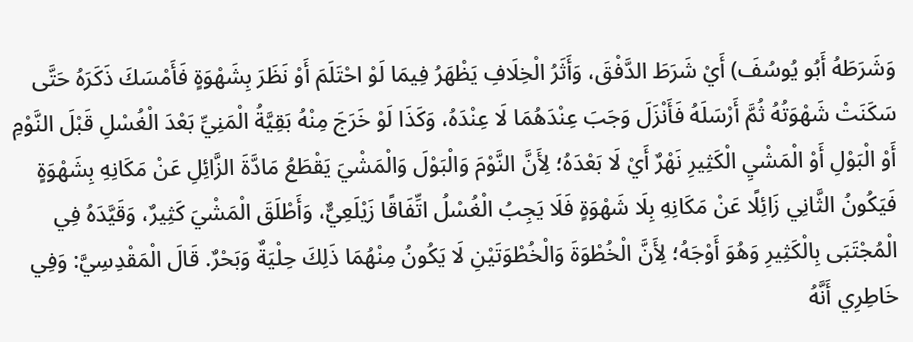وَشَرَطَهُ أَبُو يُوسُفَ) أَيْ شَرَطَ الدَّفْقَ، وَأَثَرُ الْخِلَافِ يَظْهَرُ فِيمَا لَوْ احْتَلَمَ أَوْ نَظَرَ بِشَهْوَةٍ فَأَمْسَكَ ذَكَرَهُ حَتَّى سَكَنَتْ شَهْوَتُهُ ثُمَّ أَرْسَلَهُ فَأَنْزَلَ وَجَبَ عِنْدَهُمَا لَا عِنْدَهُ، وَكَذَا لَوْ خَرَجَ مِنْهُ بَقِيَّةُ الْمَنِيِّ بَعْدَ الْغُسْلِ قَبْلَ النَّوْمِ أَوْ الْبَوْلِ أَوْ الْمَشْيِ الْكَثِيرِ نَهْرٌ أَيْ لَا بَعْدَهُ؛ لِأَنَّ النَّوْمَ وَالْبَوْلَ وَالْمَشْيَ يَقْطَعُ مَادَّةَ الزَّائِلِ عَنْ مَكَانِهِ بِشَهْوَةٍ فَيَكُونُ الثَّانِي زَائِلًا عَنْ مَكَانِهِ بِلَا شَهْوَةٍ فَلَا يَجِبُ الْغُسْلُ اتِّفَاقًا زَيْلَعِيٌّ، وَأَطْلَقَ الْمَشْيَ كَثِيرٌ، وَقَيَّدَهُ فِي الْمُجْتَبَى بِالْكَثِيرِ وَهُوَ أَوْجَهُ؛ لِأَنَّ الْخُطْوَةَ وَالْخُطْوَتَيْنِ لَا يَكُونُ مِنْهُمَا ذَلِكَ حِلْيَةٌ وَبَحْرٌ. قَالَ الْمَقْدِسِيَّ: وَفِي خَاطِرِي أَنَّهُ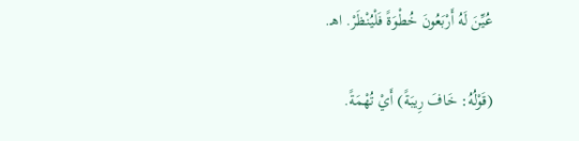عُيِّنَ لَهُ أَرْبَعُونَ خُطْوَةً فَلْيُنْظَرْ. اهـ.

(قَوْلُهُ: خَافَ رِيبَةً) أَيْ تُهْمَةً.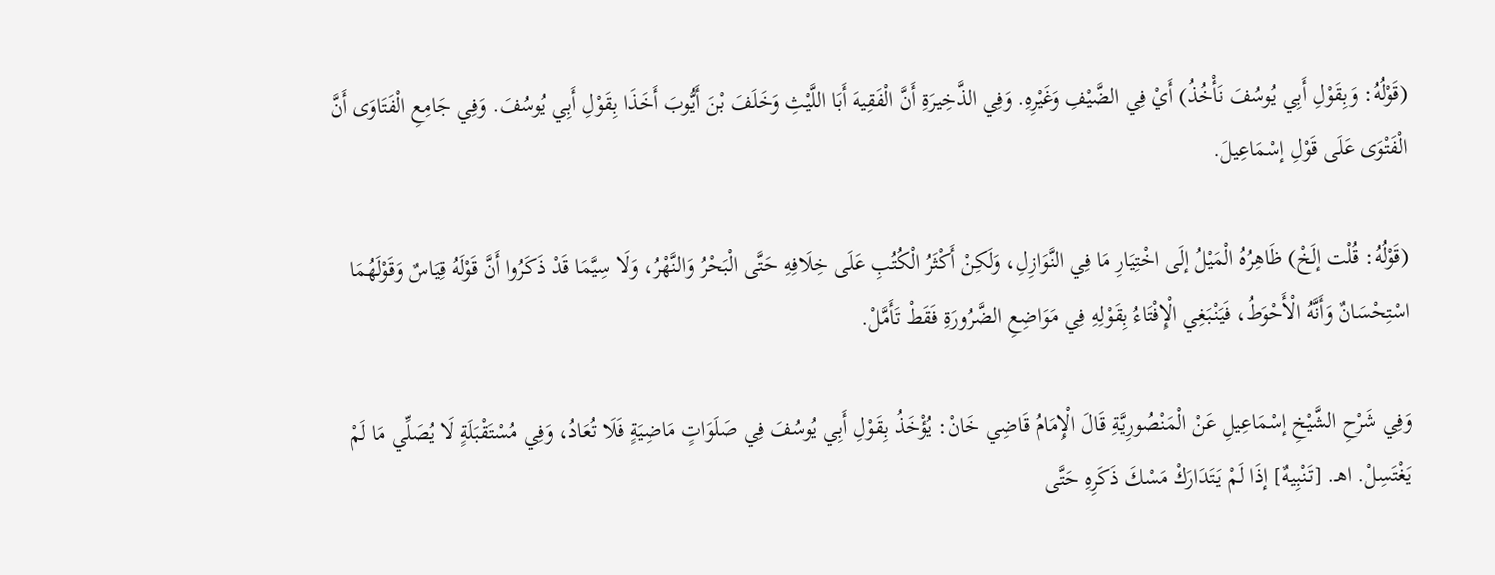(قَوْلُهُ: وَبِقَوْلِ أَبِي يُوسُفَ نَأْخُذُ) أَيْ فِي الضَّيْفِ وَغَيْرِهِ. وَفِي الذَّخِيرَةِ أَنَّ الْفَقِيهَ أَبَا اللَّيْثِ وَخَلَفَ بْنَ أَيُّوبَ أَخَذَا بِقَوْلِ أَبِي يُوسُفَ. وَفِي جَامِعِ الْفَتَاوَى أَنَّ الْفَتْوَى عَلَى قَوْلِ إسْمَاعِيلَ.

(قَوْلُهُ: قُلْت إلَخْ) ظَاهِرُهُ الْمَيْلُ إلَى اخْتِيَارِ مَا فِي النَّوَازِلِ، وَلَكِنْ أَكْثَرُ الْكُتُبِ عَلَى خِلَافِهِ حَتَّى الْبَحْرُ وَالنَّهْرُ، وَلَا سِيَّمَا قَدْ ذَكَرُوا أَنَّ قَوْلَهُ قِيَاسٌ وَقَوْلَهُمَا اسْتِحْسَانٌ وَأَنَّهُ الْأَحْوَطُ، فَيَنْبَغِي الْإِفْتَاءُ بِقَوْلِهِ فِي مَوَاضِعِ الضَّرُورَةِ فَقَطْ تَأَمَّلْ.

وَفِي شَرْحِ الشَّيْخِ إسْمَاعِيلِ عَنْ الْمَنْصُورِيَّةِ قَالَ الْإِمَامُ قَاضِي خَانْ: يُؤْخَذُ بِقَوْلِ أَبِي يُوسُفَ فِي صَلَوَاتٍ مَاضِيَةٍ فَلَا تُعَادُ، وَفِي مُسْتَقْبَلَةٍ لَا يُصَلِّي مَا لَمْ يَغْتَسِلْ. اهـ. [تَنْبِيهٌ] إذَا لَمْ يَتَدَارَكْ مَسْكَ ذَكَرِهِ حَتَّى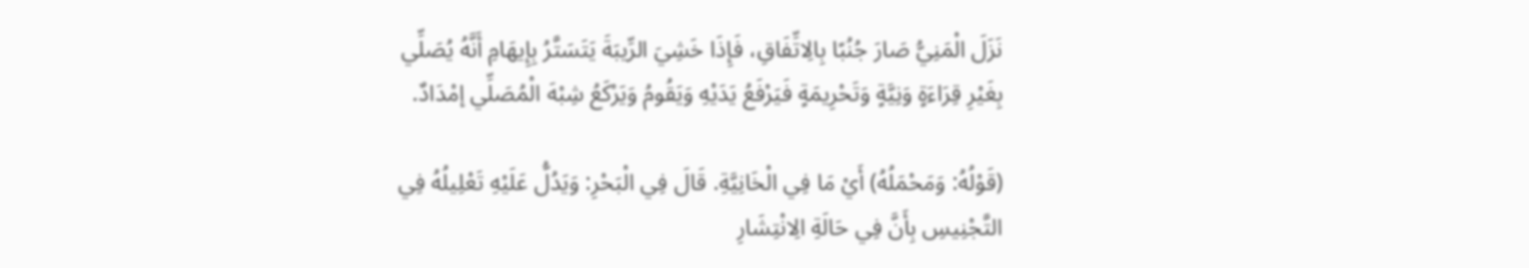نَزَلَ الْمَنِيُّ صَارَ جُنُبًا بِالِاتِّفَاقِ، فَإِذَا خَشِيَ الرِّيبَةَ يَتَسَتَّرُ بِإِيهَامِ أَنَّهُ يُصَلِّي بِغَيْرِ قِرَاءَةٍ وَنِيَّةٍ وَتَحْرِيمَةٍ فَيَرْفَعُ يَدَيْهِ وَيَقُومُ وَيَرْكَعُ شِبْهَ الْمُصَلِّي إمْدَادٌ.

(قَوْلُهُ: وَمَحْمَلُهُ) أَيْ مَا فِي الْخَانِيَّةِ. قَالَ فِي الْبَحْرِ: وَيَدُلُّ عَلَيْهِ تَعْلِيلُهُ فِي التَّجْنِيسِ بِأَنَّ فِي حَالَةِ الِانْتِشَارِ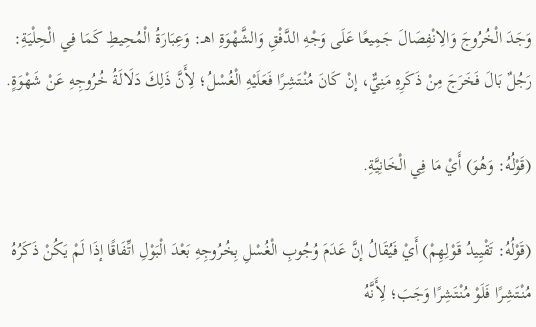وَجَدَ الْخُرُوجَ وَالِانْفِصَالَ جَمِيعًا عَلَى وَجْهِ الدَّفْقِ وَالشَّهْوَةِ اهـ: وَعِبَارَةُ الْمُحِيطِ كَمَا فِي الْحِلْيَةِ: رَجُلٌ بَالَ فَخَرَجَ مِنْ ذَكَرِهِ مَنِيٌّ، إنْ كَانَ مُنْتَشِرًا فَعَلَيْهِ الْغُسْلُ؛ لِأَنَّ ذَلِكَ دَلَالَةُ خُرُوجِهِ عَنْ شَهْوَةٍ.

(قَوْلُهُ: وَهُوَ) أَيْ مَا فِي الْخَانِيَّةِ.

(قَوْلُهُ: تَقْيِيدُ قَوْلِهِمْ) أَيْ فَيُقَالُ إنَّ عَدَمَ وُجُوبِ الْغُسْلِ بِخُرُوجِهِ بَعْدَ الْبَوْلِ اتِّفَاقًا إذَا لَمْ يَكُنْ ذَكَرُهُ مُنْتَشِرًا فَلَوْ مُنْتَشِرًا وَجَبَ؛ لِأَنَّهُ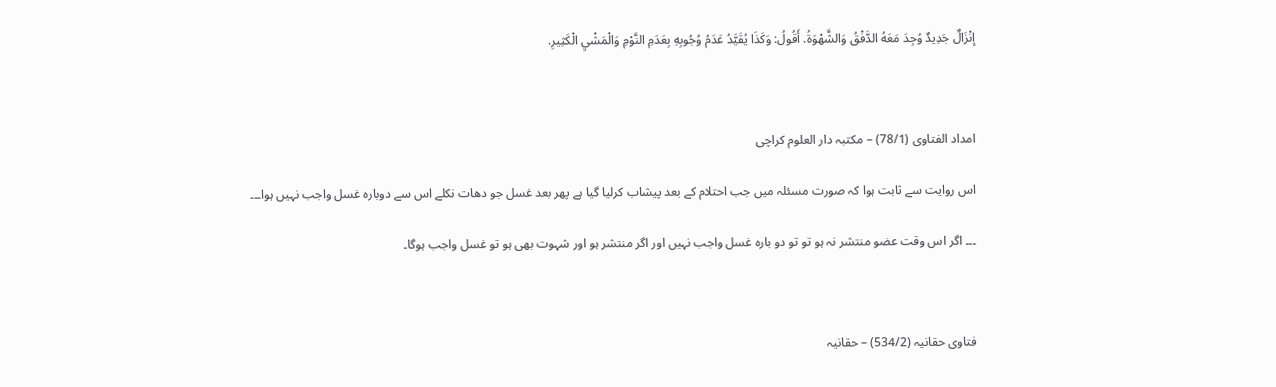إنْزَالٌ جَدِيدٌ وُجِدَ مَعَهُ الدَّفْقُ وَالشَّهْوَةُ. أَقُولُ: وَكَذَا يُقَيَّدُ عَدَمُ وُجُوبِهِ بِعَدَمِ النَّوْمِ وَالْمَشْيِ الْكَثِيرِ.



امداد الفتاوی (78/1) – مکتبہ دار العلوم کراچی

اس روایت سے ثابت ہوا کہ صورت مسئلہ میں جب احتلام کے بعد پیشاب کرلیا گیا ہے پھر بعد غسل جو دھات نکلے اس سے دوبارہ غسل واجب نہیں ہوا۔۔۔

۔۔۔ اگر اس وقت عضو منتشر نہ ہو تو تو دو بارہ غسل واجب نہیں اور اگر منتشر ہو اور شہوت بھی ہو تو غسل واجب ہوگا۔



فتاوی حقانیہ (534/2) – حقانیہ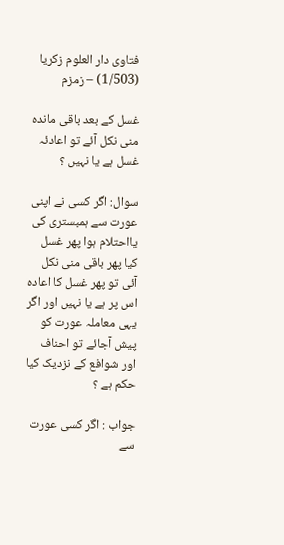فتاوی دار العلوم زکریا (1/503) – زمزم

غسل کے بعد باقی ماندہ منی نکل آئے تو اعادئہ غسل ہے یا نہیں ؟

سوال: اگر کسی نے اپنی عورت سے ہمبستری کی یااحتلام ہوا پھر غسل کیا پھر باقی منی نکل آئی تو پھر غسل کا اعادہ اس پر ہے یا نہیں اور اگر یہی معاملہ عورت کو پیش آجائے تو احناف اور شوافع کے نزدیک کیا حکم ہے ؟

جواب : اگر کسی عورت سے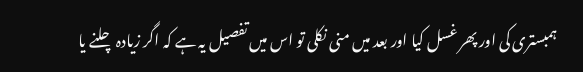ہمبستری کی اور پھر غسل کیا اور بعد میں منی نکلی تو اس میں تفصیل یہ ہے کہ اگر زیادہ چلنے یا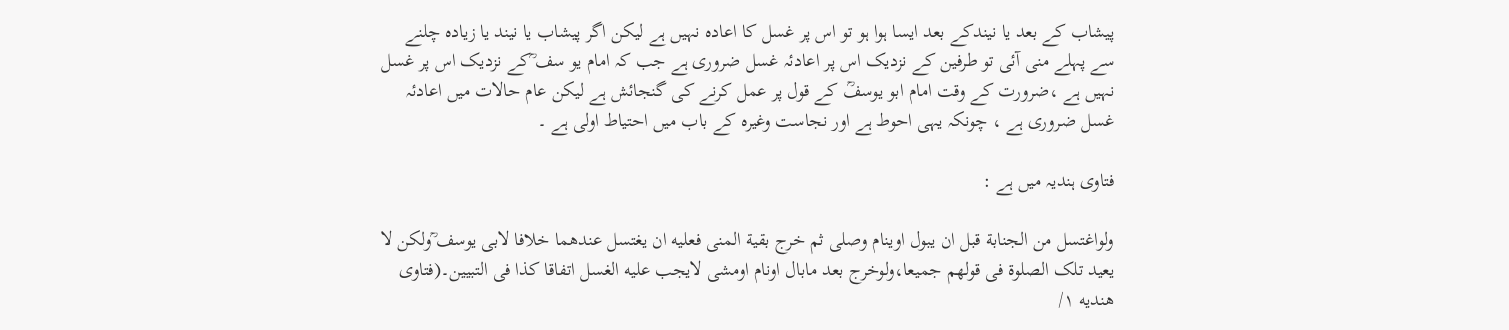پیشاب کے بعد یا نیندکے بعد ایسا ہوا ہو تو اس پر غسل کا اعادہ نہیں ہے لیکن اگر پیشاب یا نیند یا زیادہ چلنے سے پہلے منی آئی تو طرفین کے نزدیک اس پر اعادئہ غسل ضروری ہے جب کہ امام یو سف ؒکے نزدیک اس پر غسل نہیں ہے ،ضرورت کے وقت امام ابو یوسفؒ کے قول پر عمل کرنے کی گنجائش ہے لیکن عام حالات میں اعادئہ غسل ضروری ہے ، چونکہ یہی احوط ہے اور نجاست وغیرہ کے باب میں احتیاط اولی ہے ۔

فتاوی ہندیہ میں ہے :

ولواغتسل من الجنابة قبل ان یبول اوینام وصلی ثم خرج بقیة المنی فعلیه ان یغتسل عندهما خلافا لابی یوسف ؒولکن لا یعید تلک الصلوة فی قولهم جمیعا،ولوخرج بعد مابال اونام اومشی لایجب علیه الغسل اتفاقا کذا فی التبیین۔(فتاوی هندیه ۱/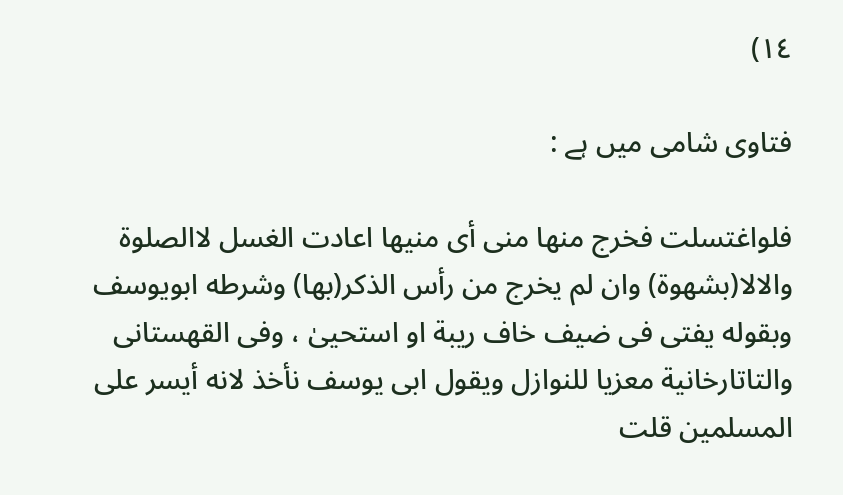۱٤)

فتاوی شامی میں ہے :

فلواغتسلت فخرج منها منی أی منیها اعادت الغسل لاالصلوة والالا(بشهوة) وان لم یخرج من رأس الذکر(بها) وشرطه ابویوسف وبقوله یفتی فی ضیف خاف ریبة او استحییٰ ، وفی القهستانی والتاتارخانیة معزیا للنوازل ویقول ابی یوسف نأخذ لانه أیسر علی المسلمین قلت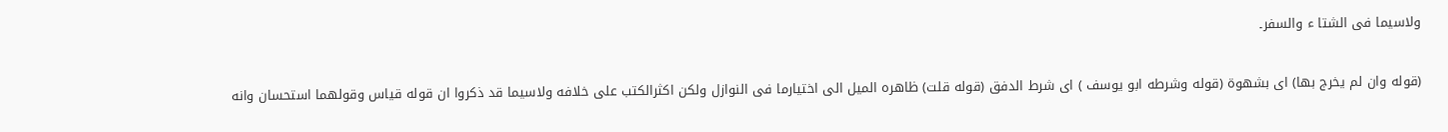ولاسیما فی الشتا ء والسفر۔

(قوله وان لم یخرج بها) ای بشهوة (قوله وشرطه ابو یوسف ) ای شرط الدفق (قوله قلت) ظاهره المیل الی اختیارما فی النوازل ولکن اکثرالکتب علی خلافه ولاسیما قد ذکروا ان قوله قیاس وقولهما استحسان وانه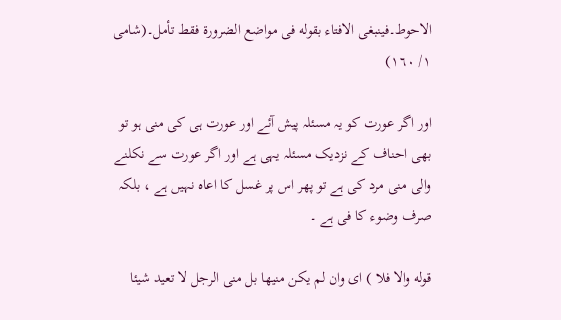الاحوط۔فینبغی الافتاء بقوله فی مواضع الضرورة فقط تأمل۔(شامی ۱/ ۱٦۰)

اور اگر عورت کو یہ مسئلہ پیش آئے اور عورت ہی کی منی ہو تو بھی احناف کے نزدیک مسئلہ یہی ہے اور اگر عورت سے نکلنے والی منی مرد کی ہے تو پھر اس پر غسل کا اعاہ نہیں ہے ، بلکہ صرف وضوء کا فی ہے ۔

قوله والا فلا ) ای وان لم یکن منیها بل منی الرجل لا تعید شیئا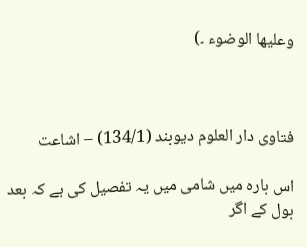وعلیها الوضوء ۔)



فتاوی دار العلوم دیوبند (134/1) – اشاعت

اس بارہ میں شامی میں یہ تفصیل کی ہے کہ بعد بول کے اگر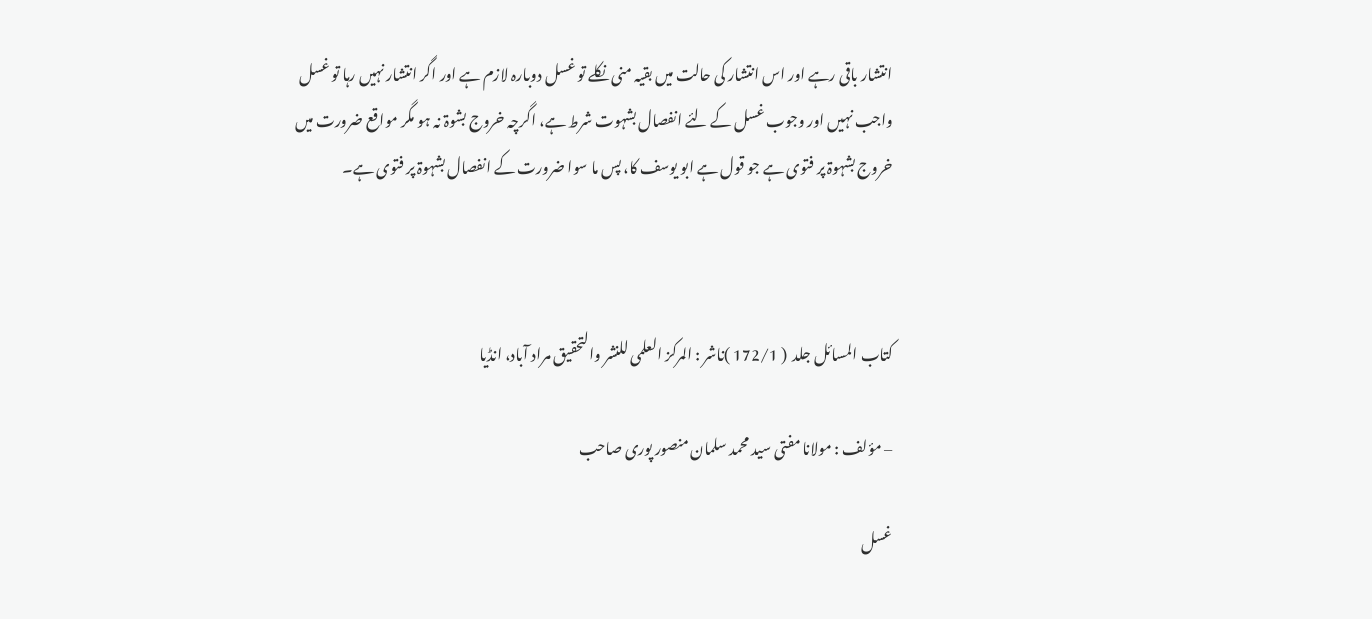انتشار باقی رہے اور اس انتشار کی حالت میں بقیہ منی نکلے تو غسل دوبارہ لازم ہے اور اگر انتشار نہیں رہا تو غسل واجب نہیں اور وجوب غسل کے لئے انفصال بشہوت شرط ہے، اگرچہ خروج بشوۃ نہ ہو مگر مواقع ضرورت میں خروج بشہوۃ پر فتوی ہے جو قول ہے ابو یوسف کا، پس ما سوا ضرورت کے انفصال بشہوۃ پر فتوی ہے۔



کتاب المسائل جلد  ( 172/1 )ناشر : المرکز العلمی للنشر والتحقیق مراد آباد، انڈیا

– مؤلف : مولانا مفتی سید محمد سلمان منصور پوری صاحب

غسل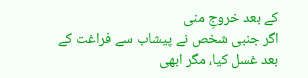کے بعد خروجِ منی
اگر جنبی شخص نے پیشاب سے فراغت کے بعد غسل کیا، مگر ابھی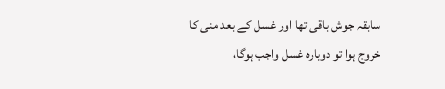سابقہ جوش باقی تھا اور غسل کے بعد منی کا خروج ہوا تو دوبارہ غسل واجب ہوگا،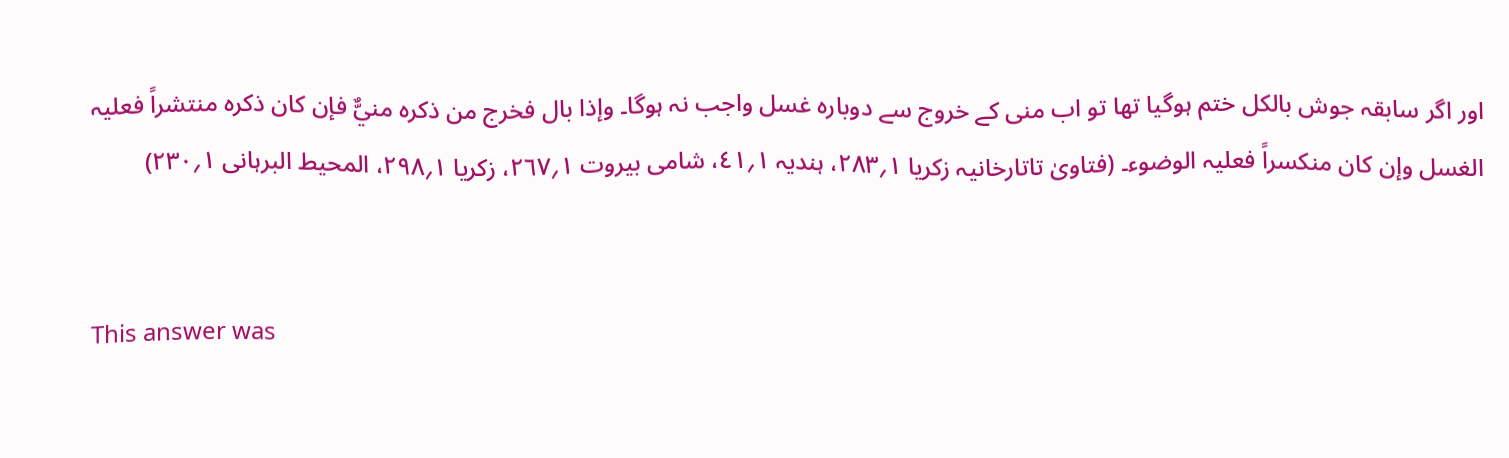اور اگر سابقہ جوش بالکل ختم ہوگیا تھا تو اب منی کے خروج سے دوبارہ غسل واجب نہ ہوگا۔ وإذا بال فخرج من ذکرہ منيٌّ فإن کان ذکرہ منتشراً فعلیہ الغسل وإن کان منکسراً فعلیہ الوضوء۔ (فتاویٰ تاتارخانیہ زکریا ۱؍۲۸۳، ہندیہ ۱؍٤۱، شامی بیروت ۱؍۲٦۷، زکریا ۱؍۲۹۸، المحیط البرہانی ۱؍۲۳۰)


This answer was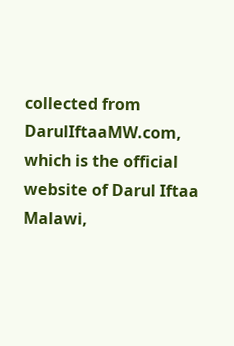collected from DarulIftaaMW.com, which is the official website of Darul Iftaa Malawi,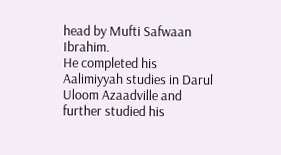head by Mufti Safwaan Ibrahim.
He completed his Aalimiyyah studies in Darul Uloom Azaadville and further studied his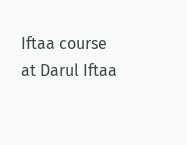Iftaa course at Darul Iftaa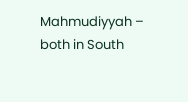Mahmudiyyah – both in South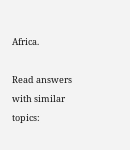Africa.

Read answers with similar topics: